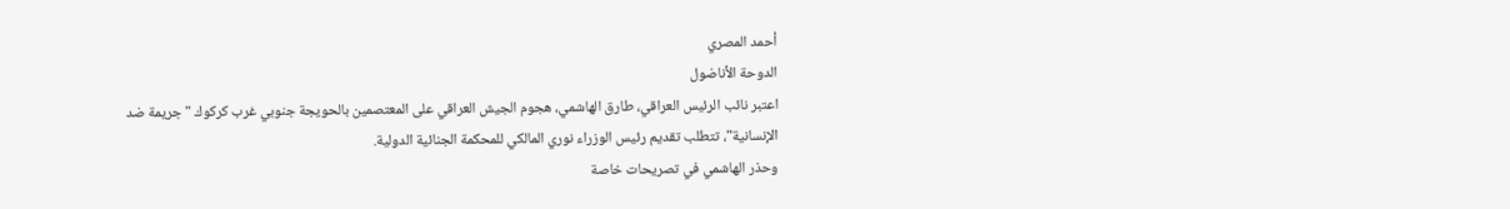أحمد المصري
الدوحة الأناضول
اعتبر نائب الرئيس العراقي، طارق الهاشمي، هجوم الجيش العراقي على المعتصمين بالحويجة جنوبي غرب كركوك "جريمة ضد الإنسانية"، تتطلب تقديم رئيس الوزراء نوري المالكي للمحكمة الجنائية الدولية.
وحذر الهاشمي في تصريحات خاصة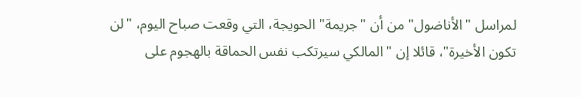لمراسل "الأناضول" من أن "جريمة" الحويجة، التي وقعت صباح اليوم، "لن تكون الأخيرة"، قائلا إن "المالكي سيرتكب نفس الحماقة بالهجوم على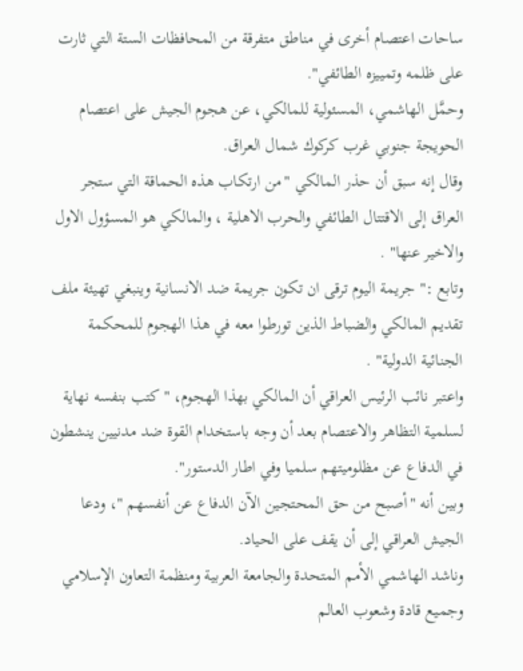ساحات اعتصام أخرى في مناطق متفرقة من المحافظات الستة التي ثارت على ظلمه وتمييزه الطائفي".
وحمَّل الهاشمي، المسئولية للمالكي، عن هجوم الجيش على اعتصام الحويجة جنوبي غرب كركوك شمال العراق.
وقال إنه سبق أن حذر المالكي "من ارتكاب هذه الحماقة التي ستجر العراق إلى الاقتتال الطائفي والحرب الاهلية ، والمالكي هو المسؤول الاول والاخير عنها" .
وتابع :" جريمة اليوم ترقى ان تكون جريمة ضد الانسانية وينبغي تهيئة ملف تقديم المالكي والضباط الذين تورطوا معه في هذا الهجوم للمحكمة الجنائية الدولية" .
واعتبر نائب الرئيس العراقي أن المالكي بهذا الهجوم، "كتب بنفسه نهاية لسلمية التظاهر والاعتصام بعد أن وجه باستخدام القوة ضد مدنيين ينشطون في الدفاع عن مظلوميتهم سلميا وفي اطار الدستور".
وبين أنه "أصبح من حق المحتجين الآن الدفاع عن أنفسهم "، ودعا الجيش العراقي إلى أن يقف على الحياد.
وناشد الهاشمي الأمم المتحدة والجامعة العربية ومنظمة التعاون الإسلامي وجميع قادة وشعوب العالم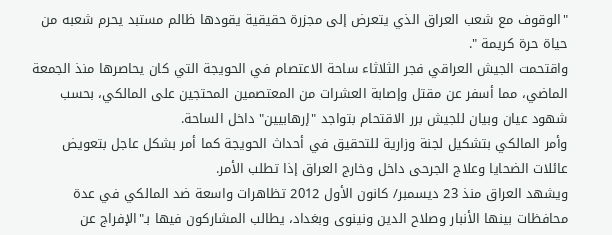"الوقوف مع شعب العراق الذي يتعرض إلى مجزرة حقيقية يقودها ظالم مستبد يحرم شعبه من حياة حرة كريمة ".
واقتحمت الجيش العراقي فجر الثلاثاء ساحة الاعتصام في الحويجة التي كان يحاصرها منذ الجمعة الماضي، مما أسفر عن مقتل وإصابة العشرات من المعتصمين المحتجين على المالكي، بحسب شهود عيان وبيان للجيش برر الاقتحام بتواجد "إرهابيين" داخل الساحة.
وأمر المالكي بتشكيل لجنة وزارية للتحقيق في أحداث الحويجة كما أمر بشكل عاجل بتعويض عائلات الضحايا وعلاج الجرحى داخل وخارج العراق إذا تطلب الأمر.
ويشهد العراق منذ 23 ديسمبر/ كانون الأول 2012 تظاهرات واسعة ضد المالكي في عدة محافظات بينها الأنبار وصلاح الدين ونينوى وبغداد، يطالب المشاركون فيها بـ"الإفراج عن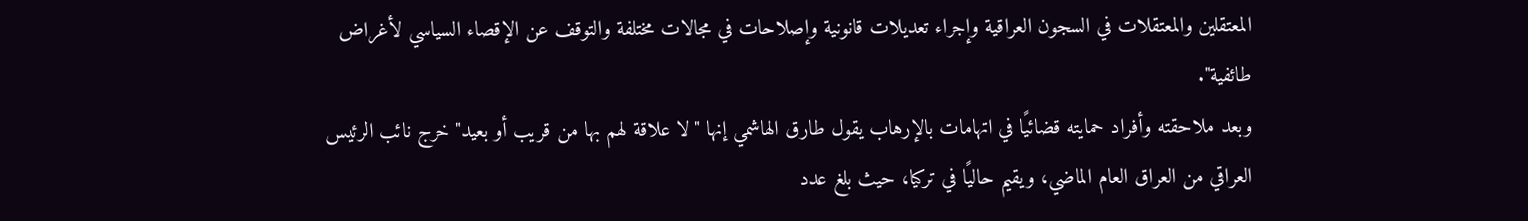المعتقلين والمعتقلات في السجون العراقية وإجراء تعديلات قانونية وإصلاحات في مجالات مختلفة والتوقف عن الإقصاء السياسي لأغراض طائفية".
وبعد ملاحقته وأفراد حمايته قضائيًا في اتهامات بالإرهاب يقول طارق الهاشمي إنها "لا علاقة لهم بها من قريب أو بعيد" خرج نائب الرئيس العراقي من العراق العام الماضي، ويقيم حاليًا في تركيا، حيث بلغ عدد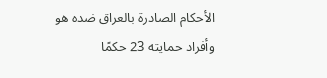الأحكام الصادرة بالعراق ضده هو وأفراد حمايته 23 حكمًا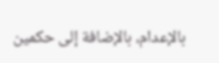بالإعدام، بالإضافة إلى حكمين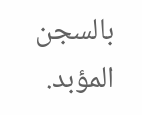بالسجن المؤبد.